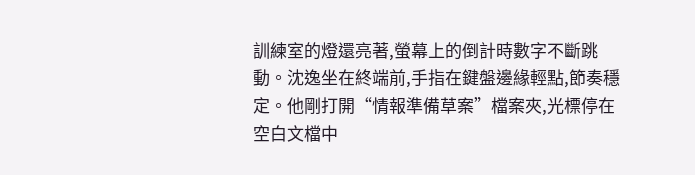訓練室的燈還亮著,螢幕上的倒計時數字不斷跳動。沈逸坐在終端前,手指在鍵盤邊緣輕點,節奏穩定。他剛打開“情報準備草案”檔案夾,光標停在空白文檔中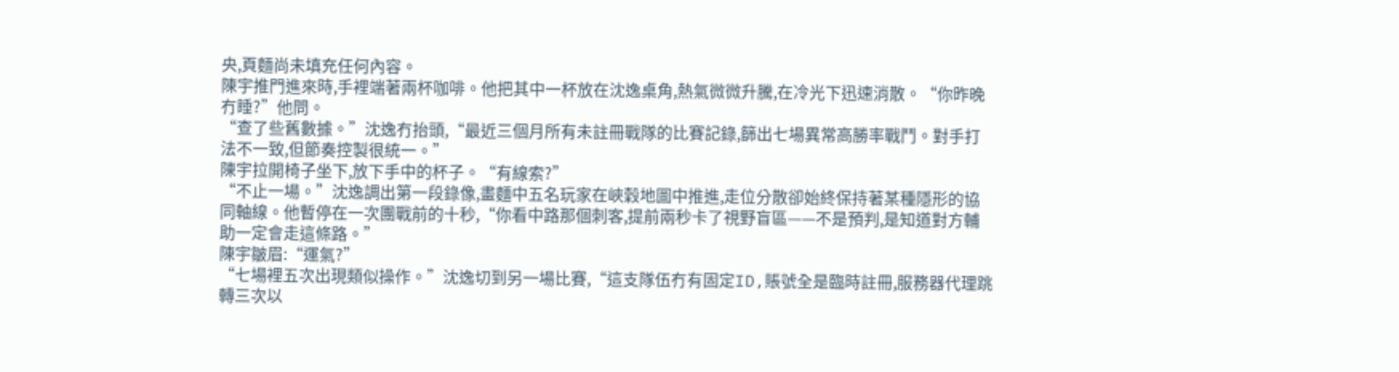央,頁麵尚未填充任何內容。
陳宇推門進來時,手裡端著兩杯咖啡。他把其中一杯放在沈逸桌角,熱氣微微升騰,在冷光下迅速消散。“你昨晚冇睡?”他問。
“查了些舊數據。”沈逸冇抬頭,“最近三個月所有未註冊戰隊的比賽記錄,篩出七場異常高勝率戰鬥。對手打法不一致,但節奏控製很統一。”
陳宇拉開椅子坐下,放下手中的杯子。“有線索?”
“不止一場。”沈逸調出第一段錄像,畫麵中五名玩家在峽穀地圖中推進,走位分散卻始終保持著某種隱形的協同軸線。他暫停在一次團戰前的十秒,“你看中路那個刺客,提前兩秒卡了視野盲區——不是預判,是知道對方輔助一定會走這條路。”
陳宇皺眉:“運氣?”
“七場裡五次出現類似操作。”沈逸切到另一場比賽,“這支隊伍冇有固定ID,賬號全是臨時註冊,服務器代理跳轉三次以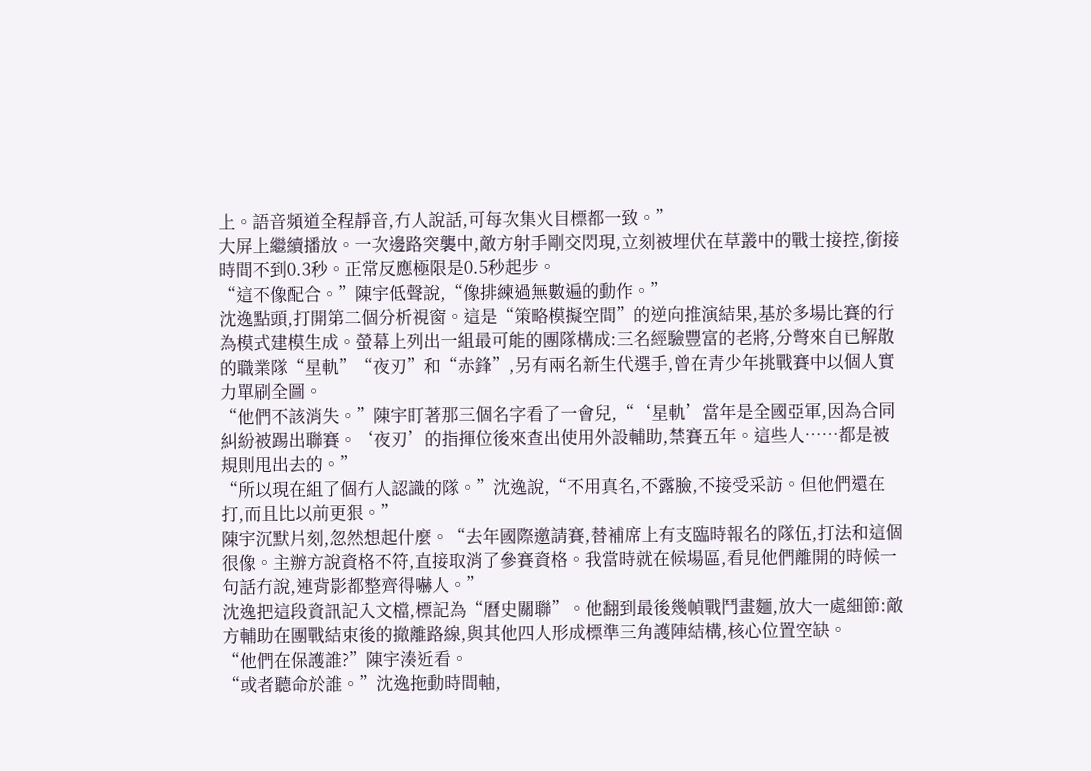上。語音頻道全程靜音,冇人說話,可每次集火目標都一致。”
大屏上繼續播放。一次邊路突襲中,敵方射手剛交閃現,立刻被埋伏在草叢中的戰士接控,銜接時間不到0.3秒。正常反應極限是0.5秒起步。
“這不像配合。”陳宇低聲說,“像排練過無數遍的動作。”
沈逸點頭,打開第二個分析視窗。這是“策略模擬空間”的逆向推演結果,基於多場比賽的行為模式建模生成。螢幕上列出一組最可能的團隊構成:三名經驗豐富的老將,分彆來自已解散的職業隊“星軌”“夜刃”和“赤鋒”,另有兩名新生代選手,曾在青少年挑戰賽中以個人實力單刷全圖。
“他們不該消失。”陳宇盯著那三個名字看了一會兒,“‘星軌’當年是全國亞軍,因為合同糾紛被踢出聯賽。‘夜刃’的指揮位後來查出使用外設輔助,禁賽五年。這些人……都是被規則甩出去的。”
“所以現在組了個冇人認識的隊。”沈逸說,“不用真名,不露臉,不接受采訪。但他們還在打,而且比以前更狠。”
陳宇沉默片刻,忽然想起什麼。“去年國際邀請賽,替補席上有支臨時報名的隊伍,打法和這個很像。主辦方說資格不符,直接取消了參賽資格。我當時就在候場區,看見他們離開的時候一句話冇說,連背影都整齊得嚇人。”
沈逸把這段資訊記入文檔,標記為“曆史關聯”。他翻到最後幾幀戰鬥畫麵,放大一處細節:敵方輔助在團戰結束後的撤離路線,與其他四人形成標準三角護陣結構,核心位置空缺。
“他們在保護誰?”陳宇湊近看。
“或者聽命於誰。”沈逸拖動時間軸,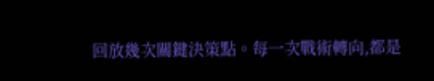回放幾次關鍵決策點。每一次戰術轉向,都是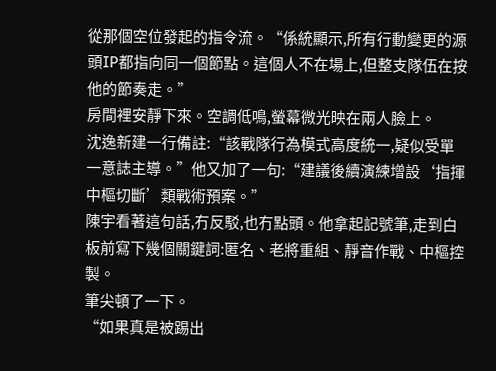從那個空位發起的指令流。“係統顯示,所有行動變更的源頭IP都指向同一個節點。這個人不在場上,但整支隊伍在按他的節奏走。”
房間裡安靜下來。空調低鳴,螢幕微光映在兩人臉上。
沈逸新建一行備註:“該戰隊行為模式高度統一,疑似受單一意誌主導。”他又加了一句:“建議後續演練增設‘指揮中樞切斷’類戰術預案。”
陳宇看著這句話,冇反駁,也冇點頭。他拿起記號筆,走到白板前寫下幾個關鍵詞:匿名、老將重組、靜音作戰、中樞控製。
筆尖頓了一下。
“如果真是被踢出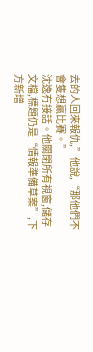去的人回來報仇,”他說,“那他們不會隻想贏比賽。”
沈逸冇接話。他關閉所有視窗,儲存文檔,標題仍是“情報準備草案”,下方新增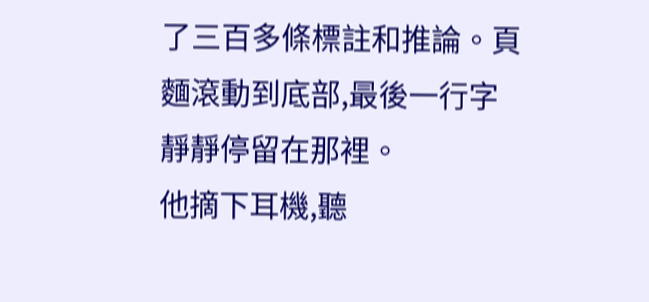了三百多條標註和推論。頁麵滾動到底部,最後一行字靜靜停留在那裡。
他摘下耳機,聽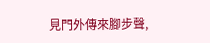見門外傳來腳步聲,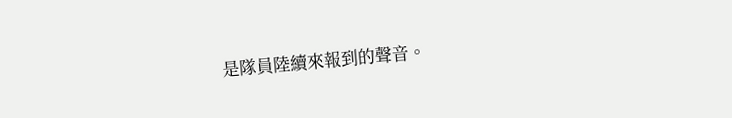是隊員陸續來報到的聲音。